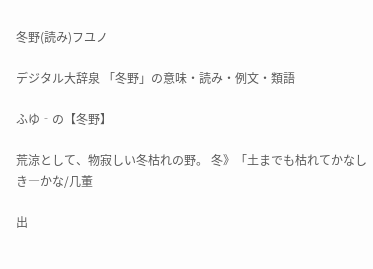冬野(読み)フユノ

デジタル大辞泉 「冬野」の意味・読み・例文・類語

ふゆ‐の【冬野】

荒涼として、物寂しい冬枯れの野。 冬》「土までも枯れてかなしき―かな/几董

出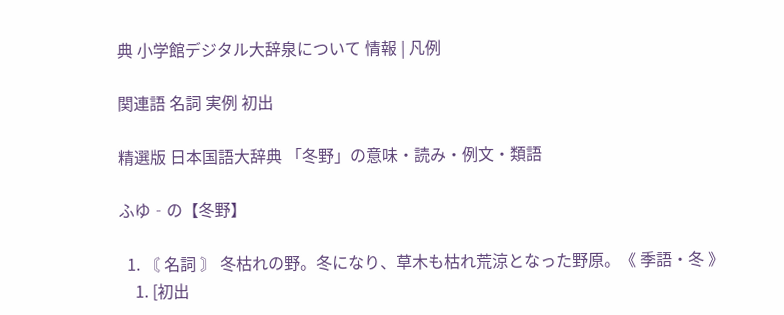典 小学館デジタル大辞泉について 情報 | 凡例

関連語 名詞 実例 初出

精選版 日本国語大辞典 「冬野」の意味・読み・例文・類語

ふゆ‐の【冬野】

  1. 〘 名詞 〙 冬枯れの野。冬になり、草木も枯れ荒涼となった野原。《 季語・冬 》
    1. [初出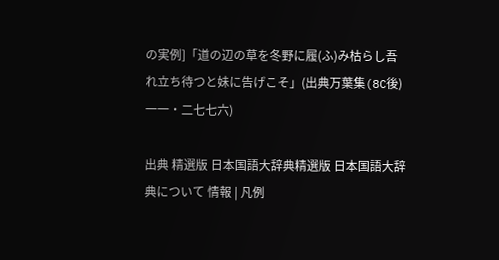の実例]「道の辺の草を冬野に履(ふ)み枯らし吾れ立ち待つと妹に告げこそ」(出典万葉集(8C後)一一・二七七六)

出典 精選版 日本国語大辞典精選版 日本国語大辞典について 情報 | 凡例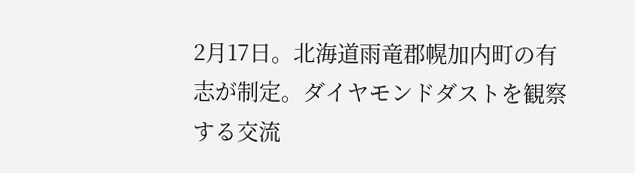2月17日。北海道雨竜郡幌加内町の有志が制定。ダイヤモンドダストを観察する交流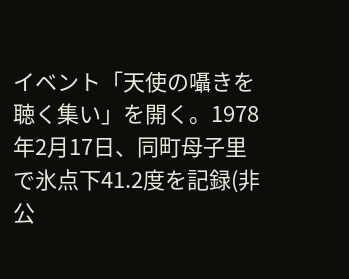イベント「天使の囁きを聴く集い」を開く。1978年2月17日、同町母子里で氷点下41.2度を記録(非公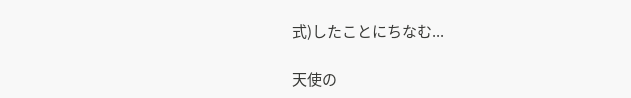式)したことにちなむ...

天使の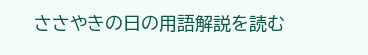ささやきの日の用語解説を読む